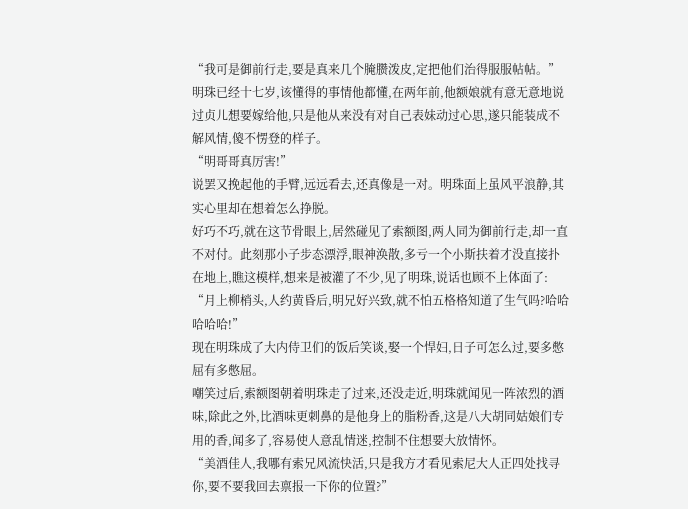“我可是御前行走,要是真来几个腌臜泼皮,定把他们治得服服帖帖。”
明珠已经十七岁,该懂得的事情他都懂,在两年前,他额娘就有意无意地说过贞儿想要嫁给他,只是他从来没有对自己表妹动过心思,遂只能装成不解风情,傻不愣登的样子。
“明哥哥真厉害!”
说罢又挽起他的手臂,远远看去,还真像是一对。明珠面上虽风平浪静,其实心里却在想着怎么挣脱。
好巧不巧,就在这节骨眼上,居然碰见了索额图,两人同为御前行走,却一直不对付。此刻那小子步态漂浮,眼神涣散,多亏一个小斯扶着才没直接扑在地上,瞧这模样,想来是被灌了不少,见了明珠,说话也顾不上体面了:
“月上柳梢头,人约黄昏后,明兄好兴致,就不怕五格格知道了生气吗?哈哈哈哈哈!”
现在明珠成了大内侍卫们的饭后笑谈,娶一个悍妇,日子可怎么过,要多憋屈有多憋屈。
嘲笑过后,索额图朝着明珠走了过来,还没走近,明珠就闻见一阵浓烈的酒味,除此之外,比酒味更刺鼻的是他身上的脂粉香,这是八大胡同姑娘们专用的香,闻多了,容易使人意乱情迷,控制不住想要大放情怀。
“美酒佳人,我哪有索兄风流快活,只是我方才看见索尼大人正四处找寻你,要不要我回去禀报一下你的位置?”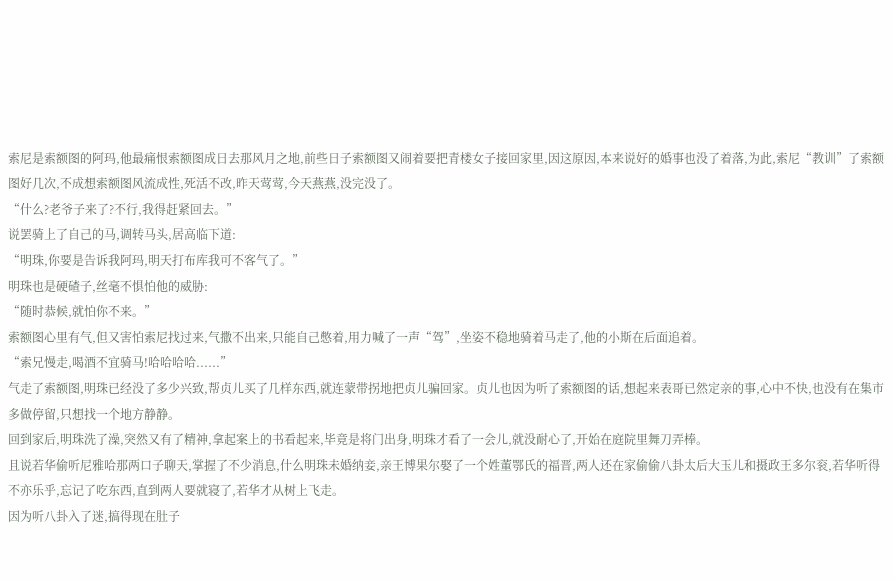索尼是索额图的阿玛,他最痛恨索额图成日去那风月之地,前些日子索额图又闹着要把青楼女子接回家里,因这原因,本来说好的婚事也没了着落,为此,索尼“教训”了索额图好几次,不成想索额图风流成性,死活不改,昨天莺莺,今天燕燕,没完没了。
“什么?老爷子来了?不行,我得赶紧回去。”
说罢骑上了自己的马,调转马头,居高临下道:
“明珠,你要是告诉我阿玛,明天打布库我可不客气了。”
明珠也是硬碴子,丝毫不惧怕他的威胁:
“随时恭候,就怕你不来。”
索额图心里有气,但又害怕索尼找过来,气撒不出来,只能自己憋着,用力喊了一声“驾”,坐姿不稳地骑着马走了,他的小斯在后面追着。
“索兄慢走,喝酒不宜骑马!哈哈哈哈......”
气走了索额图,明珠已经没了多少兴致,帮贞儿买了几样东西,就连蒙带拐地把贞儿骗回家。贞儿也因为听了索额图的话,想起来表哥已然定亲的事,心中不快,也没有在集市多做停留,只想找一个地方静静。
回到家后,明珠洗了澡,突然又有了精神,拿起案上的书看起来,毕竟是将门出身,明珠才看了一会儿,就没耐心了,开始在庭院里舞刀弄棒。
且说若华偷听尼雅哈那两口子聊天,掌握了不少消息,什么明珠未婚纳妾,亲王博果尔娶了一个姓董鄂氏的福晋,两人还在家偷偷八卦太后大玉儿和摄政王多尔衮,若华听得不亦乐乎,忘记了吃东西,直到两人要就寝了,若华才从树上飞走。
因为听八卦入了迷,搞得现在肚子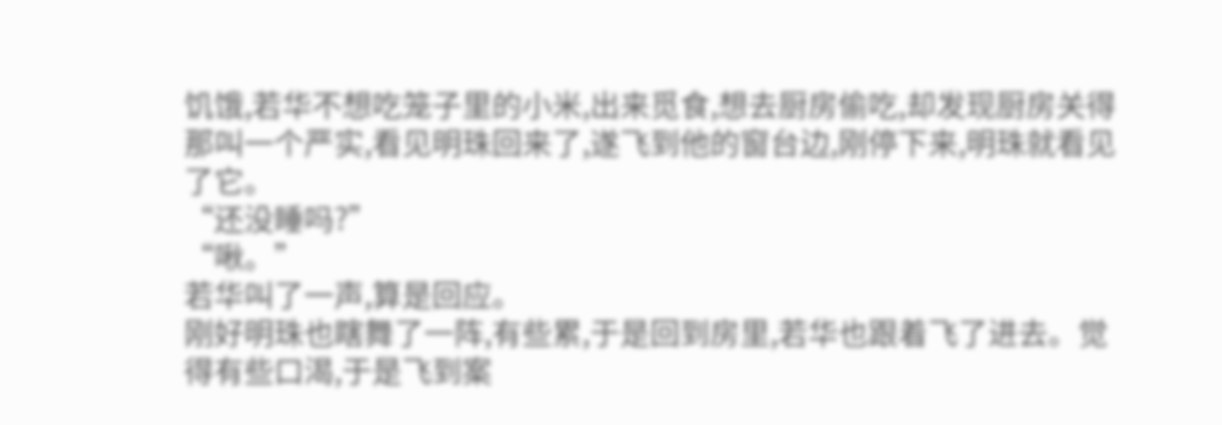饥饿,若华不想吃笼子里的小米,出来觅食,想去厨房偷吃,却发现厨房关得那叫一个严实,看见明珠回来了,遂飞到他的窗台边,刚停下来,明珠就看见了它。
“还没睡吗?”
“啾。”
若华叫了一声,算是回应。
刚好明珠也瞎舞了一阵,有些累,于是回到房里,若华也跟着飞了进去。觉得有些口渴,于是飞到案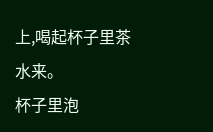上,喝起杯子里茶水来。
杯子里泡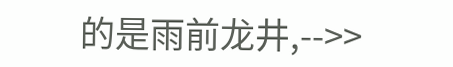的是雨前龙井,-->>